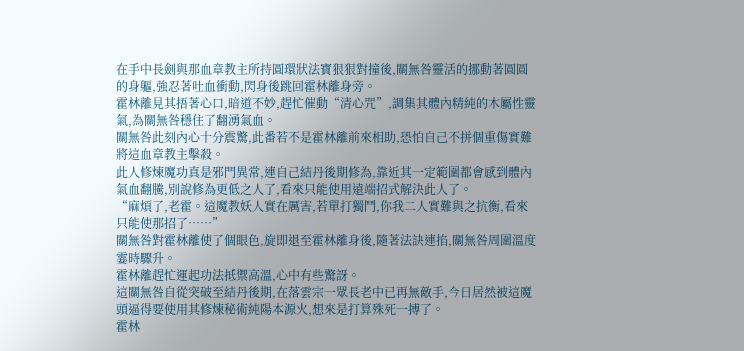在手中長劍與那血章教主所持圓環狀法寶狠狠對撞後,關無咎靈活的挪動著圓圓的身軀,強忍著吐血衝動,閃身後跳回霍林離身旁。
霍林離見其捂著心口,暗道不妙,趕忙催動“清心咒”,調集其體內精純的木屬性靈氣,為關無咎穩住了翻湧氣血。
關無咎此刻內心十分震驚,此番若不是霍林離前來相助,恐怕自己不拼個重傷實難將這血章教主擊殺。
此人修煉魔功真是邪門異常,連自己結丹後期修為,靠近其一定範圍都會感到體內氣血翻騰,別說修為更低之人了,看來只能使用遠端招式解決此人了。
“麻煩了,老霍。這魔教妖人實在厲害,若單打獨鬥,你我二人實難與之抗衡,看來只能使那招了……”
關無咎對霍林離使了個眼色,旋即退至霍林離身後,隨著法訣連掐,關無咎周圍溫度霎時驟升。
霍林離趕忙運起功法抵禦高溫,心中有些驚訝。
這關無咎自從突破至結丹後期,在落雲宗一眾長老中已再無敵手,今日居然被這魔頭逼得要使用其修煉秘術純陽本源火,想來是打算殊死一搏了。
霍林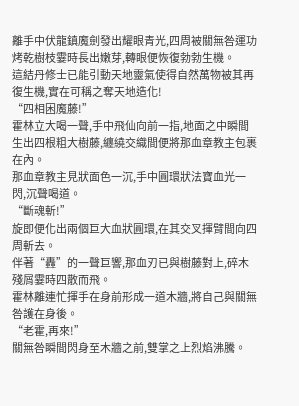離手中伏龍鎮魔劍發出耀眼青光,四周被關無咎運功烤乾樹枝霎時長出嫩芽,轉眼便恢復勃勃生機。
這結丹修士已能引動天地靈氣使得自然萬物被其再復生機,實在可稱之奪天地造化!
“四相困魔藤!”
霍林立大喝一聲,手中飛仙向前一指,地面之中瞬間生出四根粗大樹藤,纏繞交織間便將那血章教主包裹在內。
那血章教主見狀面色一沉,手中圓環狀法寶血光一閃,沉聲喝道。
“斷魂斬!”
旋即便化出兩個巨大血狀圓環,在其交叉揮臂間向四周斬去。
伴著“轟”的一聲巨響,那血刃已與樹藤對上,碎木殘屑霎時四散而飛。
霍林離連忙揮手在身前形成一道木牆,將自己與關無咎護在身後。
“老霍,再來!”
關無咎瞬間閃身至木牆之前,雙掌之上烈焰沸騰。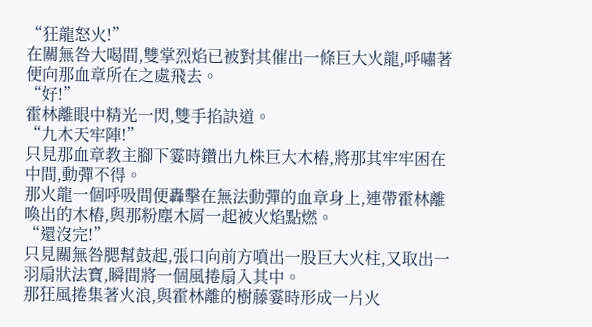“狂龍怒火!”
在關無咎大喝間,雙掌烈焰已被對其催出一條巨大火龍,呼嘯著便向那血章所在之處飛去。
“好!”
霍林離眼中精光一閃,雙手掐訣道。
“九木天牢陣!”
只見那血章教主腳下霎時鑽出九株巨大木樁,將那其牢牢困在中間,動彈不得。
那火龍一個呼吸間便轟擊在無法動彈的血章身上,連帶霍林離喚出的木樁,與那粉塵木屑一起被火焰點燃。
“還沒完!”
只見關無咎腮幫鼓起,張口向前方噴出一股巨大火柱,又取出一羽扇狀法寶,瞬間將一個風捲扇入其中。
那狂風捲集著火浪,與霍林離的樹藤霎時形成一片火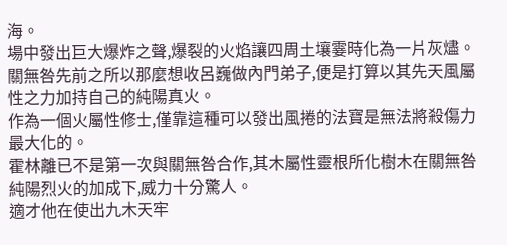海。
場中發出巨大爆炸之聲,爆裂的火焰讓四周土壤霎時化為一片灰燼。
關無咎先前之所以那麼想收呂巍做內門弟子,便是打算以其先天風屬性之力加持自己的純陽真火。
作為一個火屬性修士,僅靠這種可以發出風捲的法寶是無法將殺傷力最大化的。
霍林離已不是第一次與關無咎合作,其木屬性靈根所化樹木在關無咎純陽烈火的加成下,威力十分驚人。
適才他在使出九木天牢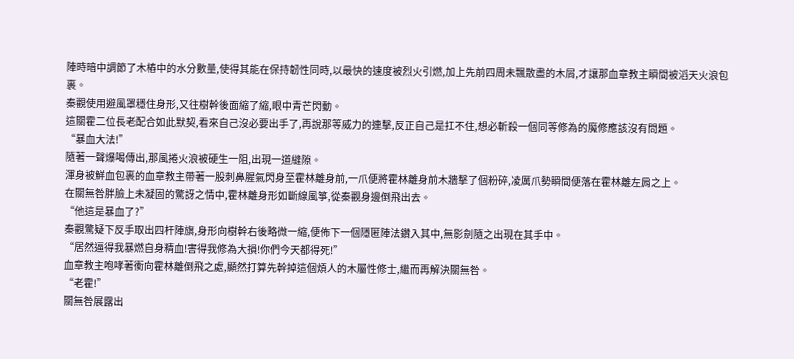陣時暗中調節了木樁中的水分數量,使得其能在保持韌性同時,以最快的速度被烈火引燃,加上先前四周未飄散盡的木屑,才讓那血章教主瞬間被滔天火浪包裹。
秦觀使用避風罩穩住身形,又往樹幹後面縮了縮,眼中青芒閃動。
這關霍二位長老配合如此默契,看來自己沒必要出手了,再說那等威力的連擊,反正自己是扛不住,想必斬殺一個同等修為的魔修應該沒有問題。
“暴血大法!”
隨著一聲爆喝傳出,那風捲火浪被硬生一阻,出現一道縫隙。
渾身被鮮血包裹的血章教主帶著一股刺鼻腥氣閃身至霍林離身前,一爪便將霍林離身前木牆擊了個粉碎,凌厲爪勢瞬間便落在霍林離左肩之上。
在關無咎胖臉上未凝固的驚訝之情中,霍林離身形如斷線風箏,從秦觀身邊倒飛出去。
“他這是暴血了?”
秦觀驚疑下反手取出四杆陣旗,身形向樹幹右後略微一縮,便佈下一個隱匿陣法鑽入其中,無影劍隨之出現在其手中。
“居然逼得我暴燃自身精血!害得我修為大損!你們今天都得死!”
血章教主咆哮著衝向霍林離倒飛之處,顯然打算先幹掉這個煩人的木屬性修士,繼而再解決關無咎。
“老霍!”
關無咎展露出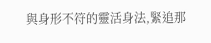與身形不符的靈活身法,緊追那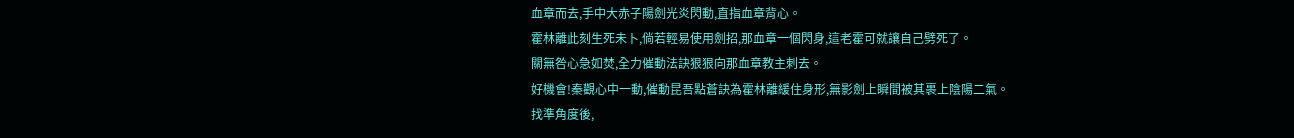血章而去,手中大赤子陽劍光炎閃動,直指血章背心。
霍林離此刻生死未卜,倘若輕易使用劍招,那血章一個閃身,這老霍可就讓自己劈死了。
關無咎心急如焚,全力催動法訣狠狠向那血章教主刺去。
好機會!秦觀心中一動,催動昆吾點蒼訣為霍林離緩住身形,無影劍上瞬間被其裹上陰陽二氣。
找準角度後,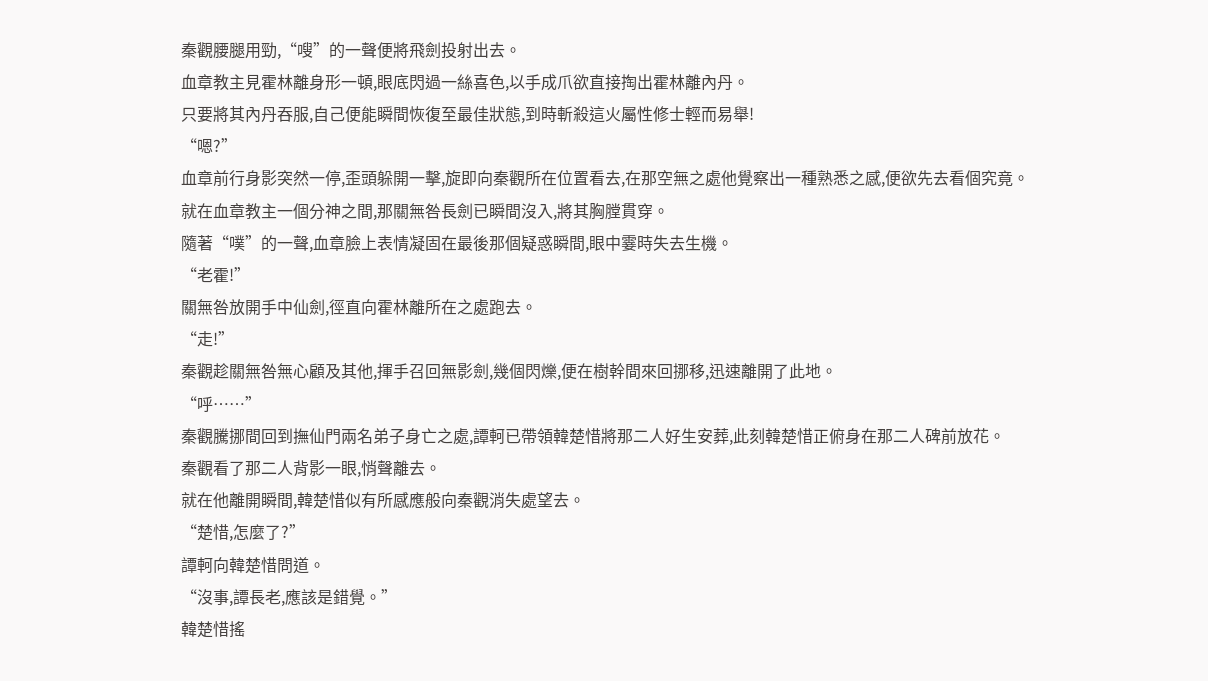秦觀腰腿用勁,“嗖”的一聲便將飛劍投射出去。
血章教主見霍林離身形一頓,眼底閃過一絲喜色,以手成爪欲直接掏出霍林離內丹。
只要將其內丹吞服,自己便能瞬間恢復至最佳狀態,到時斬殺這火屬性修士輕而易舉!
“嗯?”
血章前行身影突然一停,歪頭躲開一擊,旋即向秦觀所在位置看去,在那空無之處他覺察出一種熟悉之感,便欲先去看個究竟。
就在血章教主一個分神之間,那關無咎長劍已瞬間沒入,將其胸膛貫穿。
隨著“噗”的一聲,血章臉上表情凝固在最後那個疑惑瞬間,眼中霎時失去生機。
“老霍!”
關無咎放開手中仙劍,徑直向霍林離所在之處跑去。
“走!”
秦觀趁關無咎無心顧及其他,揮手召回無影劍,幾個閃爍,便在樹幹間來回挪移,迅速離開了此地。
“呼……”
秦觀騰挪間回到撫仙門兩名弟子身亡之處,譚軻已帶領韓楚惜將那二人好生安葬,此刻韓楚惜正俯身在那二人碑前放花。
秦觀看了那二人背影一眼,悄聲離去。
就在他離開瞬間,韓楚惜似有所感應般向秦觀消失處望去。
“楚惜,怎麼了?”
譚軻向韓楚惜問道。
“沒事,譚長老,應該是錯覺。”
韓楚惜搖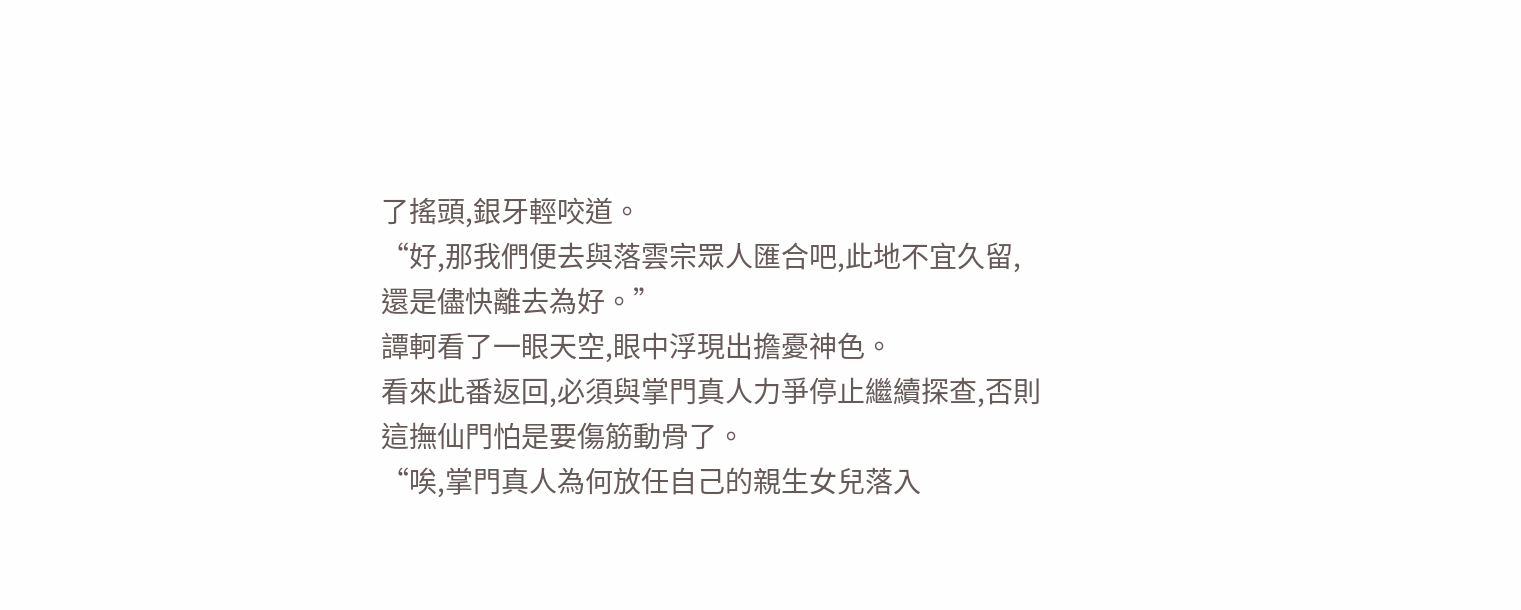了搖頭,銀牙輕咬道。
“好,那我們便去與落雲宗眾人匯合吧,此地不宜久留,還是儘快離去為好。”
譚軻看了一眼天空,眼中浮現出擔憂神色。
看來此番返回,必須與掌門真人力爭停止繼續探查,否則這撫仙門怕是要傷筋動骨了。
“唉,掌門真人為何放任自己的親生女兒落入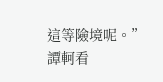這等險境呢。”
譚軻看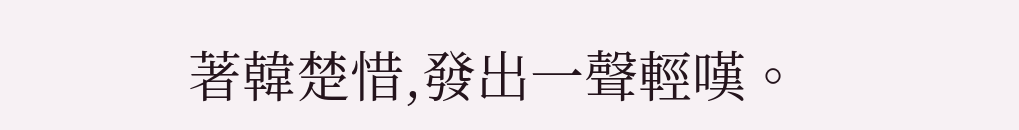著韓楚惜,發出一聲輕嘆。